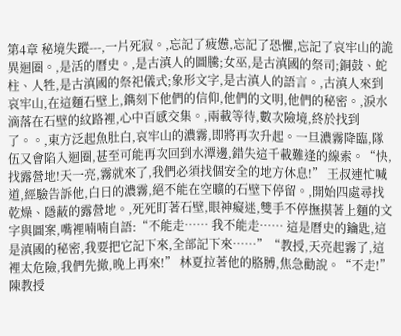第4章 秘境失蹤---,一片死寂。,忘記了疲憊,忘記了恐懼,忘記了哀牢山的詭異迴圈。,是活的曆史。,是古滇人的圖騰;女巫,是古滇國的祭司;銅鼓、蛇柱、人牲,是古滇國的祭祀儀式;象形文字,是古滇人的語言。,古滇人來到哀牢山,在這麵石壁上,鐫刻下他們的信仰,他們的文明,他們的秘密。,淚水滴落在石壁的紋路裡,心中百感交集。,兩載等待,數次險境,終於找到了。。,東方泛起魚肚白,哀牢山的濃霧,即將再次升起。一旦濃霧降臨,隊伍又會陷入迴圈,甚至可能再次回到水潭邊,錯失這千載難逢的線索。“快,找露營地!天一亮,霧就來了,我們必須找個安全的地方休息!” 王叔連忙喊道,經驗告訴他,白日的濃霧,絕不能在空曠的石壁下停留。,開始四處尋找乾燥、隱蔽的露營地。,死死盯著石壁,眼神癡迷,雙手不停撫摸著上麵的文字與圖案,嘴裡喃喃自語:“不能走…… 我不能走…… 這是曆史的鑰匙,這是滇國的秘密,我要把它記下來,全部記下來……”“教授,天亮起霧了,這裡太危險,我們先撤,晚上再來!” 林夏拉著他的胳膊,焦急勸說。“不走!” 陳教授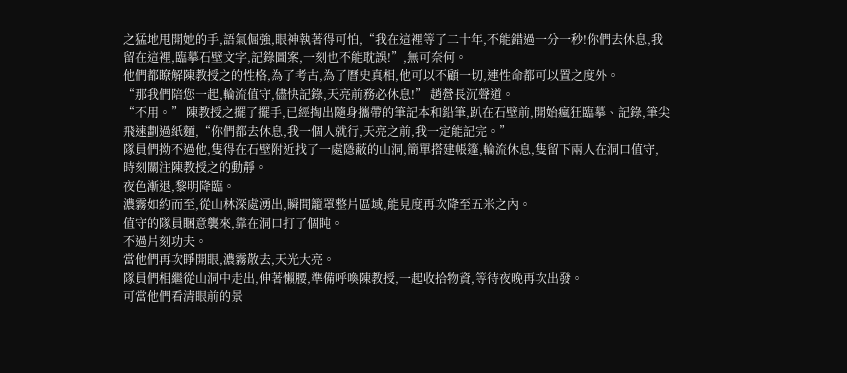之猛地甩開她的手,語氣倔強,眼神執著得可怕,“我在這裡等了二十年,不能錯過一分一秒!你們去休息,我留在這裡,臨摹石壁文字,記錄圖案,一刻也不能耽誤!”,無可奈何。
他們都瞭解陳教授之的性格,為了考古,為了曆史真相,他可以不顧一切,連性命都可以置之度外。
“那我們陪您一起,輪流值守,儘快記錄,天亮前務必休息!” 趙營長沉聲道。
“不用。” 陳教授之擺了擺手,已經掏出隨身攜帶的筆記本和鉛筆,趴在石壁前,開始瘋狂臨摹、記錄,筆尖飛速劃過紙麵,“你們都去休息,我一個人就行,天亮之前,我一定能記完。”
隊員們拗不過他,隻得在石壁附近找了一處隱蔽的山洞,簡單搭建帳篷,輪流休息,隻留下兩人在洞口值守,時刻關注陳教授之的動靜。
夜色漸退,黎明降臨。
濃霧如約而至,從山林深處湧出,瞬間籠罩整片區域,能見度再次降至五米之內。
值守的隊員睏意襲來,靠在洞口打了個盹。
不過片刻功夫。
當他們再次睜開眼,濃霧散去,天光大亮。
隊員們相繼從山洞中走出,伸著懶腰,準備呼喚陳教授,一起收拾物資,等待夜晚再次出發。
可當他們看清眼前的景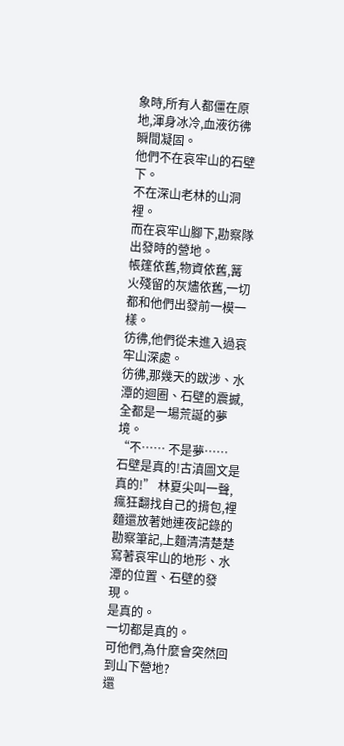象時,所有人都僵在原地,渾身冰冷,血液彷彿瞬間凝固。
他們不在哀牢山的石壁下。
不在深山老林的山洞裡。
而在哀牢山腳下,勘察隊出發時的營地。
帳篷依舊,物資依舊,篝火殘留的灰燼依舊,一切都和他們出發前一模一樣。
彷彿,他們從未進入過哀牢山深處。
彷彿,那幾天的跋涉、水潭的迴圈、石壁的震撼,全都是一場荒誕的夢境。
“不…… 不是夢…… 石壁是真的!古滇圖文是真的!” 林夏尖叫一聲,瘋狂翻找自己的揹包,裡麵還放著她連夜記錄的勘察筆記,上麵清清楚楚寫著哀牢山的地形、水潭的位置、石壁的發現。
是真的。
一切都是真的。
可他們,為什麼會突然回到山下營地?
還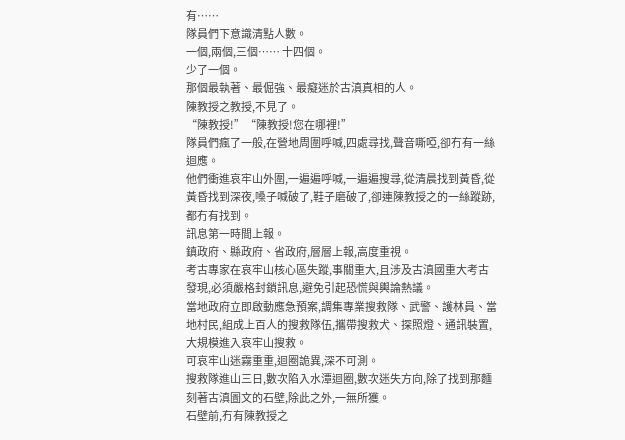有……
隊員們下意識清點人數。
一個,兩個,三個…… 十四個。
少了一個。
那個最執著、最倔強、最癡迷於古滇真相的人。
陳教授之教授,不見了。
“陳教授!”“陳教授!您在哪裡!”
隊員們瘋了一般,在營地周圍呼喊,四處尋找,聲音嘶啞,卻冇有一絲迴應。
他們衝進哀牢山外圍,一遍遍呼喊,一遍遍搜尋,從清晨找到黃昏,從黃昏找到深夜,嗓子喊破了,鞋子磨破了,卻連陳教授之的一絲蹤跡,都冇有找到。
訊息第一時間上報。
鎮政府、縣政府、省政府,層層上報,高度重視。
考古專家在哀牢山核心區失蹤,事關重大,且涉及古滇國重大考古發現,必須嚴格封鎖訊息,避免引起恐慌與輿論熱議。
當地政府立即啟動應急預案,調集專業搜救隊、武警、護林員、當地村民,組成上百人的搜救隊伍,攜帶搜救犬、探照燈、通訊裝置,大規模進入哀牢山搜救。
可哀牢山迷霧重重,迴圈詭異,深不可測。
搜救隊進山三日,數次陷入水潭迴圈,數次迷失方向,除了找到那麵刻著古滇圖文的石壁,除此之外,一無所獲。
石壁前,冇有陳教授之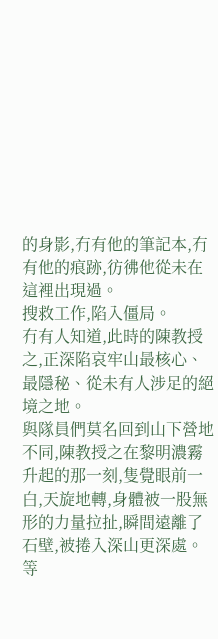的身影,冇有他的筆記本,冇有他的痕跡,彷彿他從未在這裡出現過。
搜救工作,陷入僵局。
冇有人知道,此時的陳教授之,正深陷哀牢山最核心、最隱秘、從未有人涉足的絕境之地。
與隊員們莫名回到山下營地不同,陳教授之在黎明濃霧升起的那一刻,隻覺眼前一白,天旋地轉,身體被一股無形的力量拉扯,瞬間遠離了石壁,被捲入深山更深處。
等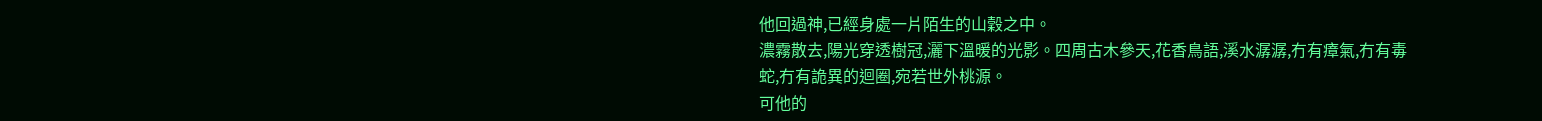他回過神,已經身處一片陌生的山穀之中。
濃霧散去,陽光穿透樹冠,灑下溫暖的光影。四周古木參天,花香鳥語,溪水潺潺,冇有瘴氣,冇有毒蛇,冇有詭異的迴圈,宛若世外桃源。
可他的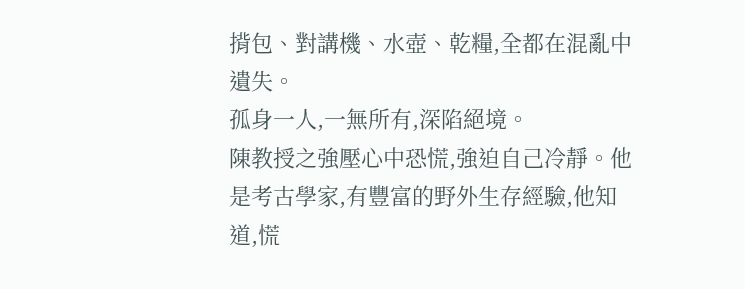揹包、對講機、水壺、乾糧,全都在混亂中遺失。
孤身一人,一無所有,深陷絕境。
陳教授之強壓心中恐慌,強迫自己冷靜。他是考古學家,有豐富的野外生存經驗,他知道,慌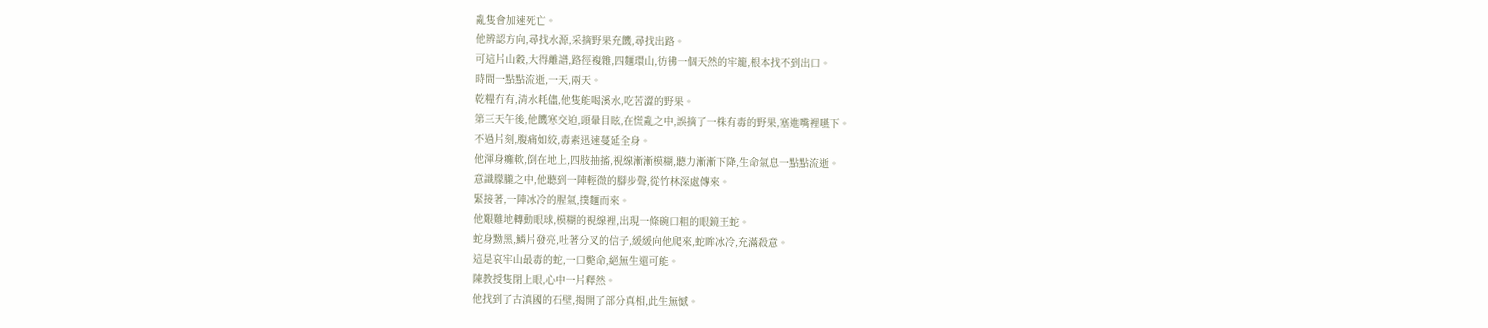亂隻會加速死亡。
他辨認方向,尋找水源,采摘野果充饑,尋找出路。
可這片山穀,大得離譜,路徑複雜,四麵環山,彷彿一個天然的牢籠,根本找不到出口。
時間一點點流逝,一天,兩天。
乾糧冇有,清水耗儘,他隻能喝溪水,吃苦澀的野果。
第三天午後,他饑寒交迫,頭暈目眩,在慌亂之中,誤摘了一株有毒的野果,塞進嘴裡嚥下。
不過片刻,腹痛如絞,毒素迅速蔓延全身。
他渾身癱軟,倒在地上,四肢抽搐,視線漸漸模糊,聽力漸漸下降,生命氣息一點點流逝。
意識朦朧之中,他聽到一陣輕微的腳步聲,從竹林深處傳來。
緊接著,一陣冰冷的腥氣,撲麵而來。
他艱難地轉動眼球,模糊的視線裡,出現一條碗口粗的眼鏡王蛇。
蛇身黝黑,鱗片發亮,吐著分叉的信子,緩緩向他爬來,蛇眸冰冷,充滿殺意。
這是哀牢山最毒的蛇,一口斃命,絕無生還可能。
陳教授隻閉上眼,心中一片釋然。
他找到了古滇國的石壁,揭開了部分真相,此生無憾。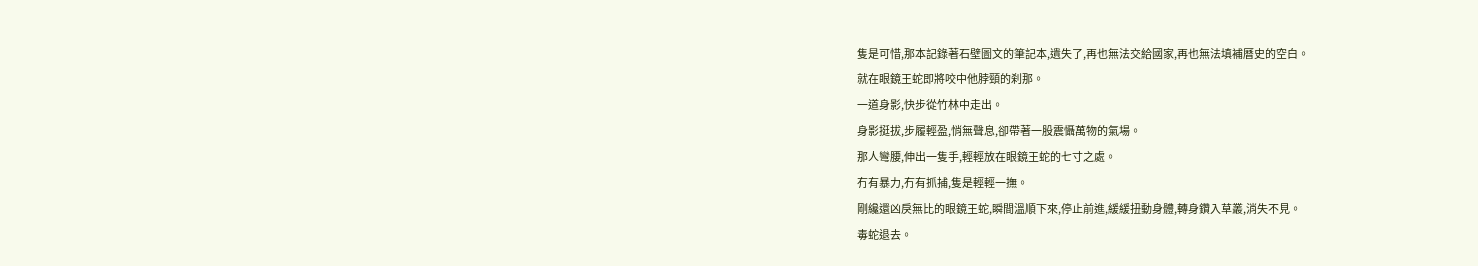隻是可惜,那本記錄著石壁圖文的筆記本,遺失了,再也無法交給國家,再也無法填補曆史的空白。
就在眼鏡王蛇即將咬中他脖頸的刹那。
一道身影,快步從竹林中走出。
身影挺拔,步履輕盈,悄無聲息,卻帶著一股震懾萬物的氣場。
那人彎腰,伸出一隻手,輕輕放在眼鏡王蛇的七寸之處。
冇有暴力,冇有抓捕,隻是輕輕一撫。
剛纔還凶戾無比的眼鏡王蛇,瞬間溫順下來,停止前進,緩緩扭動身體,轉身鑽入草叢,消失不見。
毒蛇退去。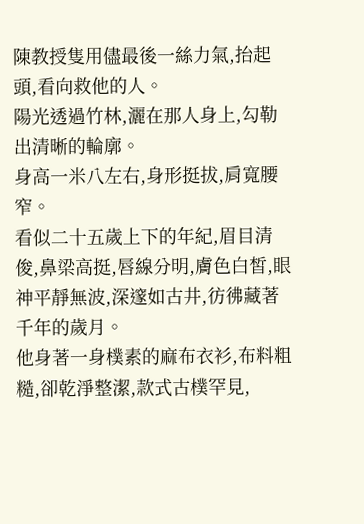陳教授隻用儘最後一絲力氣,抬起頭,看向救他的人。
陽光透過竹林,灑在那人身上,勾勒出清晰的輪廓。
身高一米八左右,身形挺拔,肩寬腰窄。
看似二十五歲上下的年紀,眉目清俊,鼻梁高挺,唇線分明,膚色白皙,眼神平靜無波,深邃如古井,彷彿藏著千年的歲月。
他身著一身樸素的麻布衣衫,布料粗糙,卻乾淨整潔,款式古樸罕見,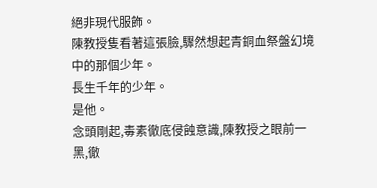絕非現代服飾。
陳教授隻看著這張臉,驟然想起青銅血祭盤幻境中的那個少年。
長生千年的少年。
是他。
念頭剛起,毒素徹底侵蝕意識,陳教授之眼前一黑,徹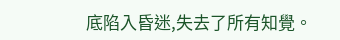底陷入昏迷,失去了所有知覺。